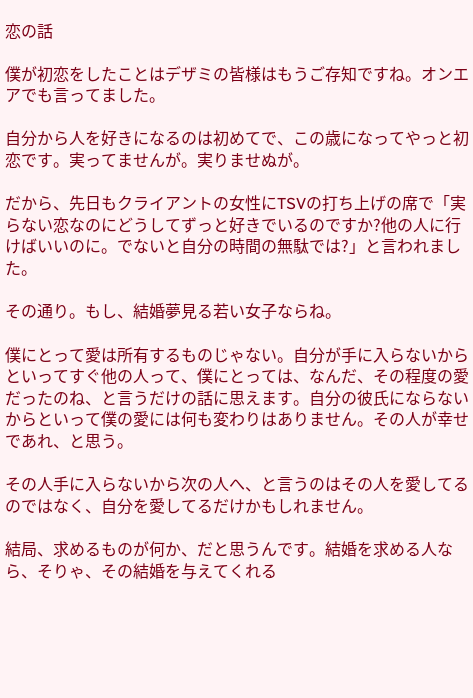恋の話

僕が初恋をしたことはデザミの皆様はもうご存知ですね。オンエアでも言ってました。

自分から人を好きになるのは初めてで、この歳になってやっと初恋です。実ってませんが。実りませぬが。

だから、先日もクライアントの女性にTSVの打ち上げの席で「実らない恋なのにどうしてずっと好きでいるのですか?他の人に行けばいいのに。でないと自分の時間の無駄では?」と言われました。

その通り。もし、結婚夢見る若い女子ならね。

僕にとって愛は所有するものじゃない。自分が手に入らないからといってすぐ他の人って、僕にとっては、なんだ、その程度の愛だったのね、と言うだけの話に思えます。自分の彼氏にならないからといって僕の愛には何も変わりはありません。その人が幸せであれ、と思う。

その人手に入らないから次の人へ、と言うのはその人を愛してるのではなく、自分を愛してるだけかもしれません。

結局、求めるものが何か、だと思うんです。結婚を求める人なら、そりゃ、その結婚を与えてくれる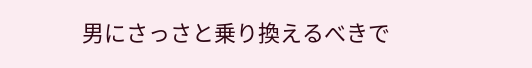男にさっさと乗り換えるべきで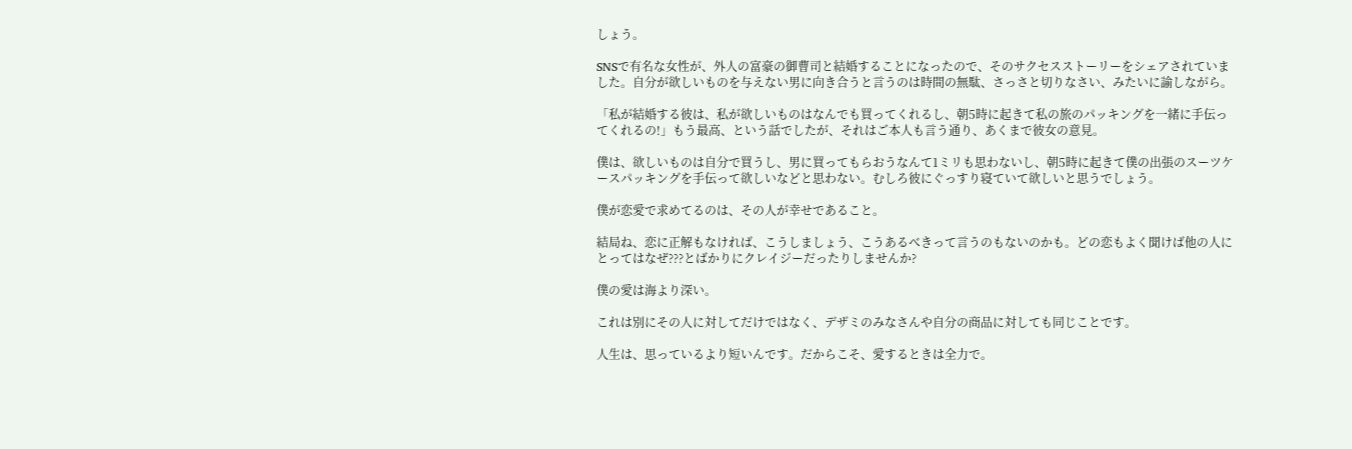しょう。

SNSで有名な女性が、外人の富豪の御曹司と結婚することになったので、そのサクセスストーリーをシェアされていました。自分が欲しいものを与えない男に向き合うと言うのは時間の無駄、さっさと切りなさい、みたいに諭しながら。

「私が結婚する彼は、私が欲しいものはなんでも買ってくれるし、朝5時に起きて私の旅のパッキングを一緒に手伝ってくれるの!」もう最高、という話でしたが、それはご本人も言う通り、あくまで彼女の意見。

僕は、欲しいものは自分で買うし、男に買ってもらおうなんて1ミリも思わないし、朝5時に起きて僕の出張のスーツケースパッキングを手伝って欲しいなどと思わない。むしろ彼にぐっすり寝ていて欲しいと思うでしょう。

僕が恋愛で求めてるのは、その人が幸せであること。

結局ね、恋に正解もなければ、こうしましょう、こうあるべきって言うのもないのかも。どの恋もよく聞けば他の人にとってはなぜ???とばかりにクレイジーだったりしませんか?

僕の愛は海より深い。

これは別にその人に対してだけではなく、デザミのみなさんや自分の商品に対しても同じことです。

人生は、思っているより短いんです。だからこそ、愛するときは全力で。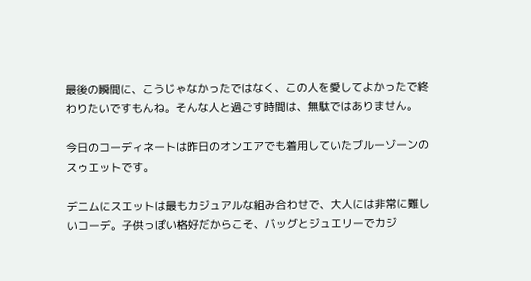最後の瞬間に、こうじゃなかったではなく、この人を愛してよかったで終わりたいですもんね。そんな人と過ごす時間は、無駄ではありません。

今日のコーディネートは昨日のオンエアでも着用していたブルーゾーンのスゥエットです。

デニムにスエットは最もカジュアルな組み合わせで、大人には非常に難しいコーデ。子供っぽい格好だからこそ、バッグとジュエリーでカジ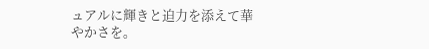ュアルに輝きと迫力を添えて華やかさを。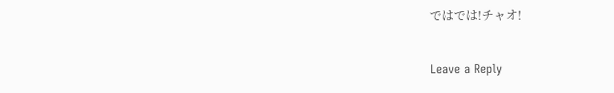ではでは!チャオ!

Leave a Reply